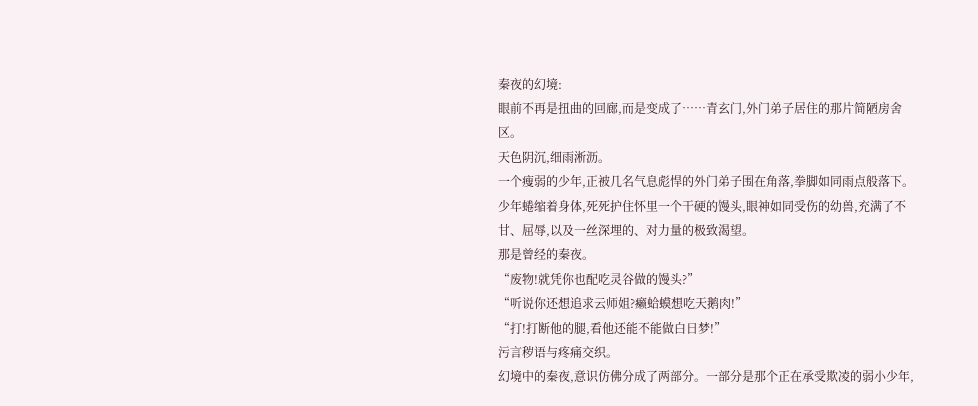秦夜的幻境:
眼前不再是扭曲的回廊,而是变成了……青玄门,外门弟子居住的那片简陋房舍区。
天色阴沉,细雨淅沥。
一个瘦弱的少年,正被几名气息彪悍的外门弟子围在角落,拳脚如同雨点般落下。少年蜷缩着身体,死死护住怀里一个干硬的馒头,眼神如同受伤的幼兽,充满了不甘、屈辱,以及一丝深埋的、对力量的极致渴望。
那是曾经的秦夜。
“废物!就凭你也配吃灵谷做的馒头?”
“听说你还想追求云师姐?癞蛤蟆想吃天鹅肉!”
“打!打断他的腿,看他还能不能做白日梦!”
污言秽语与疼痛交织。
幻境中的秦夜,意识仿佛分成了两部分。一部分是那个正在承受欺凌的弱小少年,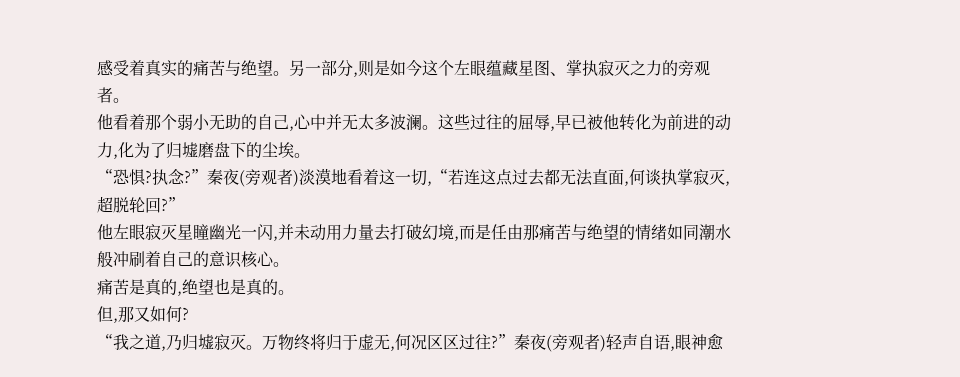感受着真实的痛苦与绝望。另一部分,则是如今这个左眼蕴藏星图、掌执寂灭之力的旁观者。
他看着那个弱小无助的自己,心中并无太多波澜。这些过往的屈辱,早已被他转化为前进的动力,化为了归墟磨盘下的尘埃。
“恐惧?执念?”秦夜(旁观者)淡漠地看着这一切,“若连这点过去都无法直面,何谈执掌寂灭,超脱轮回?”
他左眼寂灭星瞳幽光一闪,并未动用力量去打破幻境,而是任由那痛苦与绝望的情绪如同潮水般冲刷着自己的意识核心。
痛苦是真的,绝望也是真的。
但,那又如何?
“我之道,乃归墟寂灭。万物终将归于虚无,何况区区过往?”秦夜(旁观者)轻声自语,眼神愈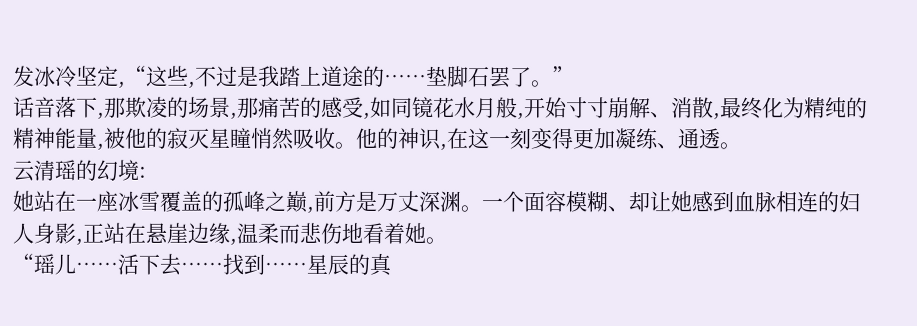发冰冷坚定,“这些,不过是我踏上道途的……垫脚石罢了。”
话音落下,那欺凌的场景,那痛苦的感受,如同镜花水月般,开始寸寸崩解、消散,最终化为精纯的精神能量,被他的寂灭星瞳悄然吸收。他的神识,在这一刻变得更加凝练、通透。
云清瑶的幻境:
她站在一座冰雪覆盖的孤峰之巅,前方是万丈深渊。一个面容模糊、却让她感到血脉相连的妇人身影,正站在悬崖边缘,温柔而悲伤地看着她。
“瑶儿……活下去……找到……星辰的真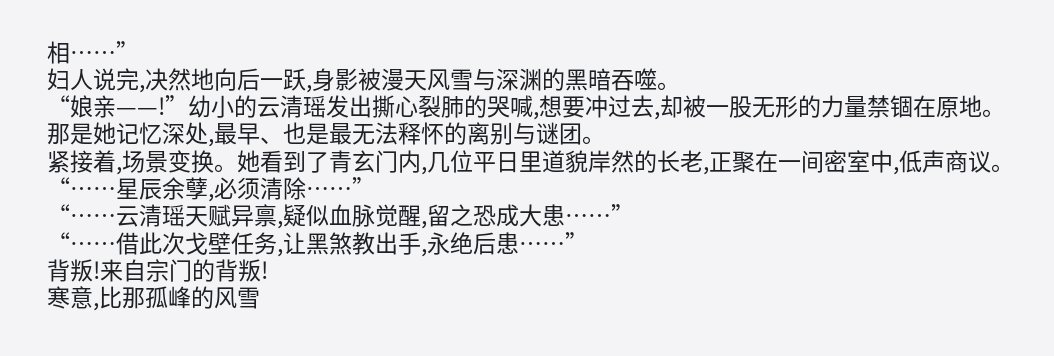相……”
妇人说完,决然地向后一跃,身影被漫天风雪与深渊的黑暗吞噬。
“娘亲——!”幼小的云清瑶发出撕心裂肺的哭喊,想要冲过去,却被一股无形的力量禁锢在原地。
那是她记忆深处,最早、也是最无法释怀的离别与谜团。
紧接着,场景变换。她看到了青玄门内,几位平日里道貌岸然的长老,正聚在一间密室中,低声商议。
“……星辰余孽,必须清除……”
“……云清瑶天赋异禀,疑似血脉觉醒,留之恐成大患……”
“……借此次戈壁任务,让黑煞教出手,永绝后患……”
背叛!来自宗门的背叛!
寒意,比那孤峰的风雪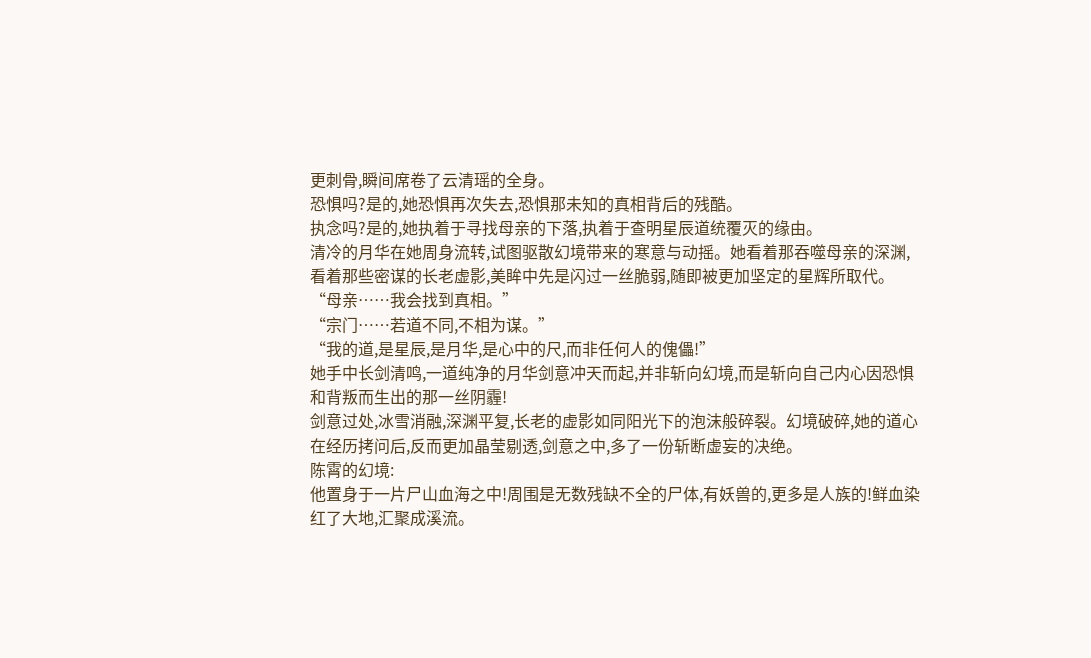更刺骨,瞬间席卷了云清瑶的全身。
恐惧吗?是的,她恐惧再次失去,恐惧那未知的真相背后的残酷。
执念吗?是的,她执着于寻找母亲的下落,执着于查明星辰道统覆灭的缘由。
清冷的月华在她周身流转,试图驱散幻境带来的寒意与动摇。她看着那吞噬母亲的深渊,看着那些密谋的长老虚影,美眸中先是闪过一丝脆弱,随即被更加坚定的星辉所取代。
“母亲……我会找到真相。”
“宗门……若道不同,不相为谋。”
“我的道,是星辰,是月华,是心中的尺,而非任何人的傀儡!”
她手中长剑清鸣,一道纯净的月华剑意冲天而起,并非斩向幻境,而是斩向自己内心因恐惧和背叛而生出的那一丝阴霾!
剑意过处,冰雪消融,深渊平复,长老的虚影如同阳光下的泡沫般碎裂。幻境破碎,她的道心在经历拷问后,反而更加晶莹剔透,剑意之中,多了一份斩断虚妄的决绝。
陈霄的幻境:
他置身于一片尸山血海之中!周围是无数残缺不全的尸体,有妖兽的,更多是人族的!鲜血染红了大地,汇聚成溪流。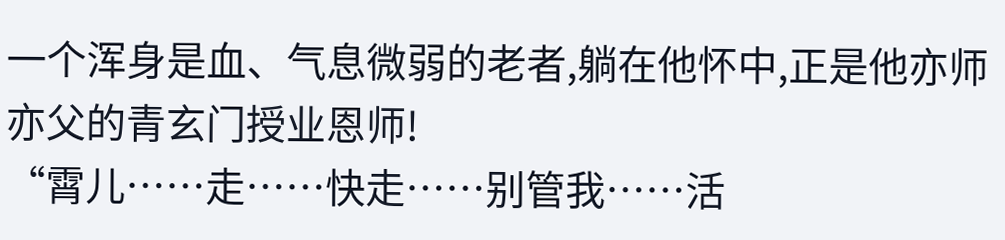一个浑身是血、气息微弱的老者,躺在他怀中,正是他亦师亦父的青玄门授业恩师!
“霄儿……走……快走……别管我……活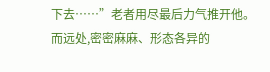下去……”老者用尽最后力气推开他。
而远处,密密麻麻、形态各异的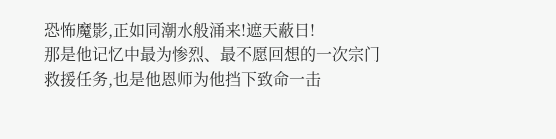恐怖魔影,正如同潮水般涌来!遮天蔽日!
那是他记忆中最为惨烈、最不愿回想的一次宗门救援任务,也是他恩师为他挡下致命一击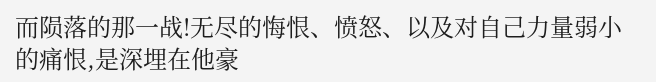而陨落的那一战!无尽的悔恨、愤怒、以及对自己力量弱小的痛恨,是深埋在他豪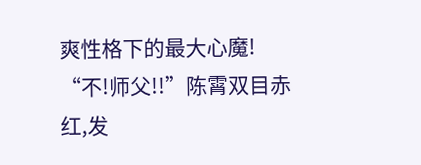爽性格下的最大心魔!
“不!师父!!”陈霄双目赤红,发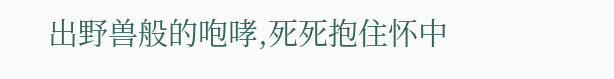出野兽般的咆哮,死死抱住怀中